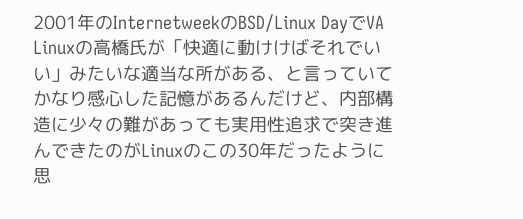2001年のInternetweekのBSD/Linux DayでVA Linuxの高橋氏が「快適に動けけばそれでいい」みたいな適当な所がある、と言っていてかなり感心した記憶があるんだけど、内部構造に少々の難があっても実用性追求で突き進んできたのがLinuxのこの30年だったように思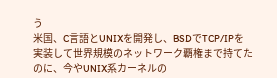う
米国、C言語とUNIXを開発し、BSDでTCP/IPを実装して世界規模のネットワーク覇権まで持てたのに、今やUNIX系カーネルの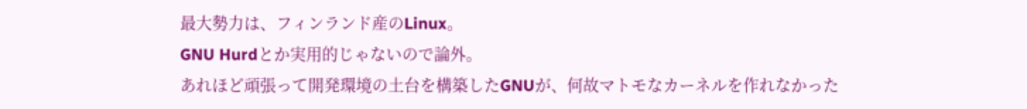最大勢力は、フィンランド産のLinux。
GNU Hurdとか実用的じゃないので論外。
あれほど頑張って開発環境の土台を構築したGNUが、何故マトモなカーネルを作れなかった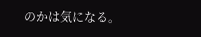のかは気になる。